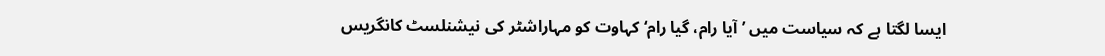ایسا لگتا ہے کہ سیاست میں ’آیا رام، گیا رام‘ کہاوت کو مہاراشٹر کی نیشنلسٹ کانگریس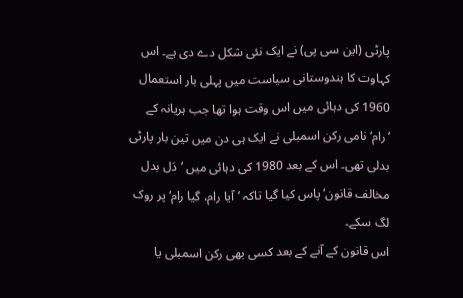پارٹی (این سی پی) نے ایک نئی شکل دے دی ہے۔ اس کہاوت کا ہندوستانی سیاست میں پہلی بار استعمال 1960 کی دہائی میں اس وقت ہوا تھا جب ہریانہ کے ’رام‘ نامی رکن اسمبلی نے ایک ہی دن میں تین بار پارٹی بدلی تھی۔ اس کے بعد 1980 کی دہائی میں ’دَل بدل مخالف قانون‘ پاس کیا گیا تاکہ ’آیا رام، گیا رام‘ پر روک لگ سکے۔
اس قانون کے آنے کے بعد کسی بھی رکن اسمبلی یا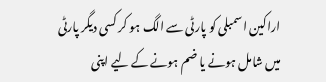اراکین اسمبلی کو پارٹی سے الگ ہو کر کسی دیگر پارٹی میں شامل ہونے یا ضم ہونے کے لیے اپنی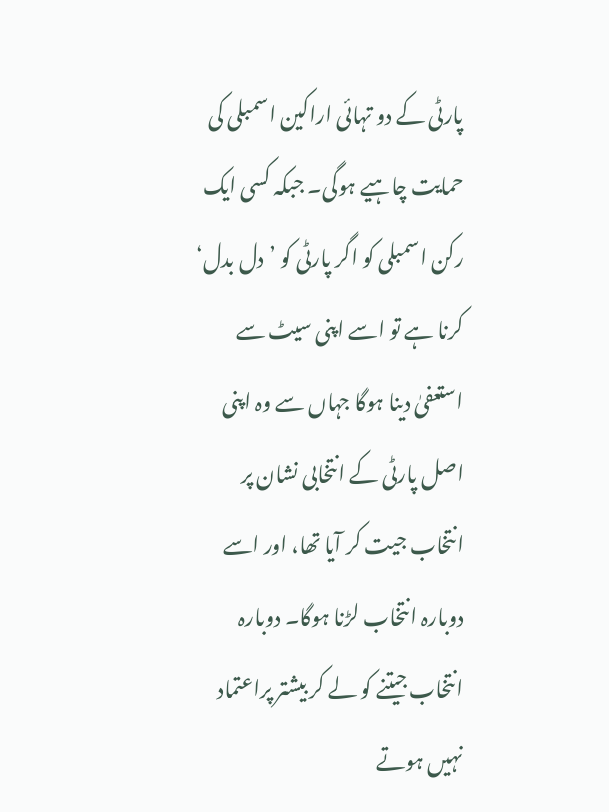پارٹی کے دو تہائی اراکین اسمبلی کی حمایت چاہیے ہوگی۔ جبکہ کسی ایک رکن اسمبلی کو اگر پارٹی کو ’دل بدل‘ کرنا ہے تو اسے اپنی سیٹ سے استعفیٰ دینا ہوگا جہاں سے وہ اپنی اصل پارٹی کے انتخابی نشان پر انتخاب جیت کر آیا تھا، اور اسے دوبارہ انتخاب لڑنا ہوگا۔ دوبارہ انتخاب جیتنے کو لے کر بیشتر پراعتماد نہیں ہوتے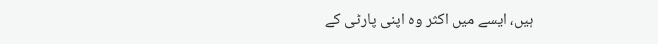ہیں، ایسے میں اکثر وہ اپنی پارٹی کے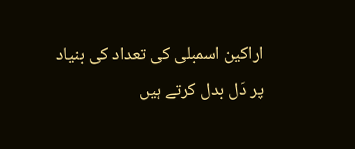اراکین اسمبلی کی تعداد کی بنیاد پر دَل بدل کرتے ہیں